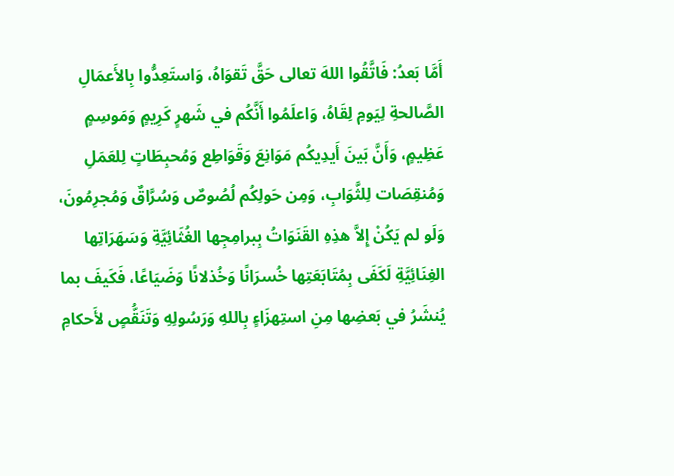أَمَّا بَعدُ: فَاتَّقُوا اللهَ تعالى حَقَّ تَقوَاهُ، وَاستَعِدُّوا بِالأَعمَالِ الصَّالحةِ لِيَومِ لِقَاهُ، وَاعلَمُوا أَنَّكُم في شَهرٍ كَرِيمٍ وَمَوسِمٍ عَظِيمٍ، وَأَنَّ بَينَ أَيدِيكُم مَوَانِعَ وَقَوَاطِع وَمُحبِطَاتٍ لِلعَمَلِ وَمُنقِصَات لِلثَّوَابِ، وَمِن حَولِكُم لُصُوصٌ وَسُرَّاقٌ وَمُجرِمُونَ، وَلَو لم يَكُنْ إِلاَّ هذِهِ القَنَوَاتُ بِبرامِجِها الغُثَائِيَّةِ وَسَهَرَاتِها الغِنَائِيَّةِ لَكَفَى بِمُتَابَعَتِها خُسرَانًا وَخُذلانًا وَضَيَاعًا، فَكَيفَ بما يُنشَرُ في بَعضِها مِنِ استِهزَاءٍ بِاللهِ وَرَسُولِهِ وَتَنَقُّصٍ لأَحكامِ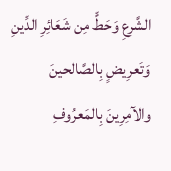الشَّرعِ وَحَطٍّ مِن شَعَائِرِ الدِّينِ وَتَعرِيضٍ بِالصَّالحينَ والآمِرِينَ بِالمَعرُوفِ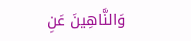وَالنَّاهِينَ عَنِ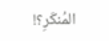المُنكَرِ؟!